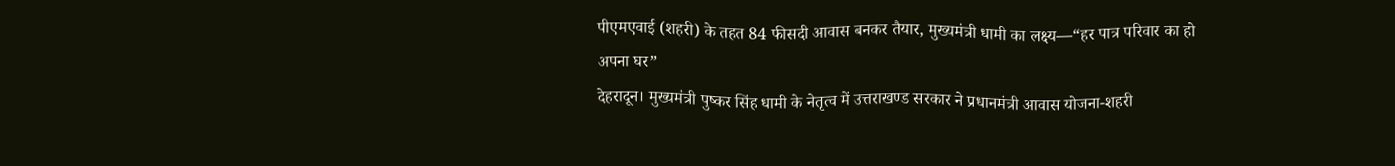पीएमएवाई (शहरी) के तहत 84 फीसदी आवास बनकर तैयार, मुख्यमंत्री धामी का लक्ष्य—“हर पात्र परिवार का हो अपना घर”
देहरादून। मुख्यमंत्री पुष्कर सिंह धामी के नेतृत्व में उत्तराखण्ड सरकार ने प्रधानमंत्री आवास योजना-शहरी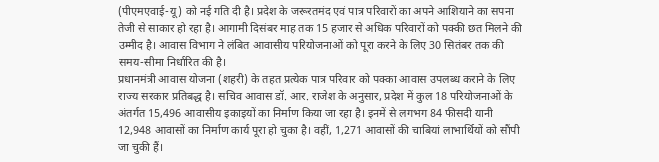(पीएमएवाई-यू) को नई गति दी है। प्रदेश के जरूरतमंद एवं पात्र परिवारों का अपने आशियाने का सपना तेजी से साकार हो रहा है। आगामी दिसंबर माह तक 15 हजार से अधिक परिवारों को पक्की छत मिलने की उम्मीद है। आवास विभाग ने लंबित आवासीय परियोजनाओं को पूरा करने के लिए 30 सितंबर तक की समय-सीमा निर्धारित की है।
प्रधानमंत्री आवास योजना (शहरी) के तहत प्रत्येक पात्र परिवार को पक्का आवास उपलब्ध कराने के लिए राज्य सरकार प्रतिबद्ध है। सचिव आवास डॉ. आर. राजेश के अनुसार, प्रदेश में कुल 18 परियोजनाओं के अंतर्गत 15,496 आवासीय इकाइयों का निर्माण किया जा रहा है। इनमें से लगभग 84 फीसदी यानी 12,948 आवासों का निर्माण कार्य पूरा हो चुका है। वहीं, 1,271 आवासों की चाबियां लाभार्थियों को सौंपी जा चुकी हैं।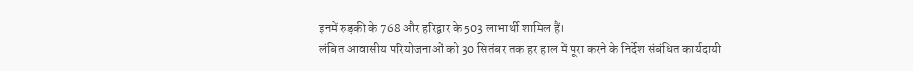इनमें रुड़की के 768 और हरिद्वार के 503 लाभार्थी शामिल हैं।
लंबित आवासीय परियोजनाओं को 30 सितंबर तक हर हाल में पूरा करने के निर्देश संबंधित कार्यदायी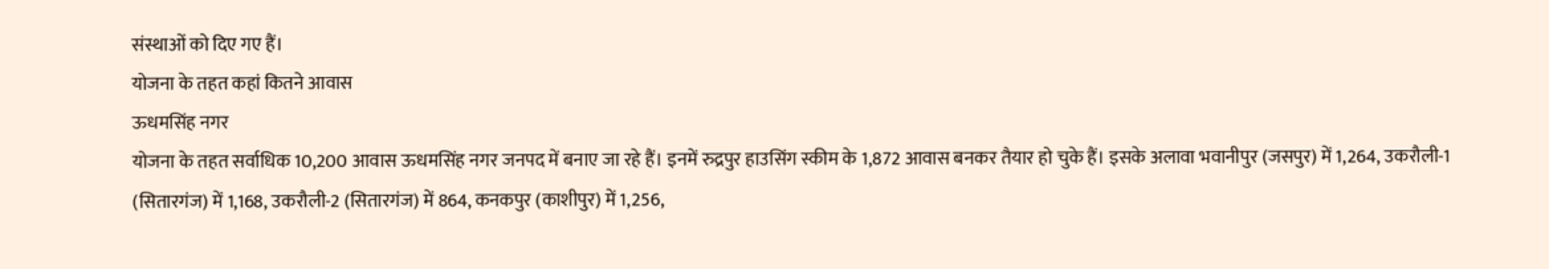संस्थाओं को दिए गए हैं।
योजना के तहत कहां कितने आवास
ऊधमसिंह नगर
योजना के तहत सर्वाधिक 10,200 आवास ऊधमसिंह नगर जनपद में बनाए जा रहे हैं। इनमें रुद्रपुर हाउसिंग स्कीम के 1,872 आवास बनकर तैयार हो चुके हैं। इसके अलावा भवानीपुर (जसपुर) में 1,264, उकरौली-1 (सितारगंज) में 1,168, उकरौली-2 (सितारगंज) में 864, कनकपुर (काशीपुर) में 1,256,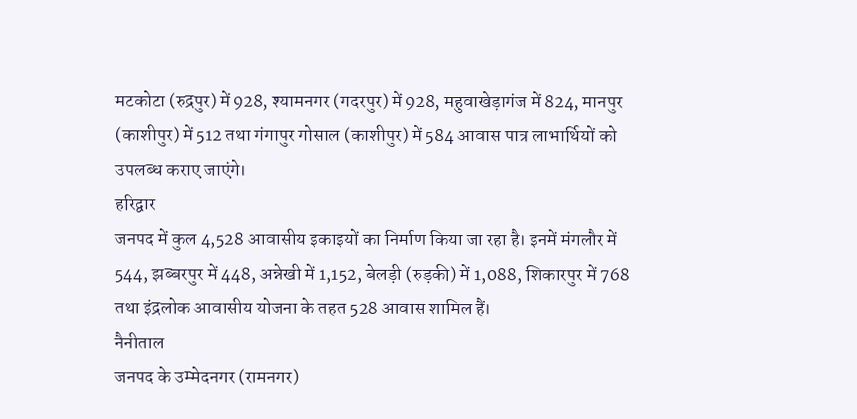मटकोटा (रुद्रपुर) में 928, श्यामनगर (गदरपुर) में 928, महुवाखेड़ागंज में 824, मानपुर (काशीपुर) में 512 तथा गंगापुर गोसाल (काशीपुर) में 584 आवास पात्र लाभार्थियों को उपलब्ध कराए जाएंगे।
हरिद्वार
जनपद में कुल 4,528 आवासीय इकाइयों का निर्माण किया जा रहा है। इनमें मंगलौर में 544, झब्बरपुर में 448, अन्नेखी में 1,152, बेलड़ी (रुड़की) में 1,088, शिकारपुर में 768 तथा इंद्रलोक आवासीय योजना के तहत 528 आवास शामिल हैं।
नैनीताल
जनपद के उम्मेदनगर (रामनगर)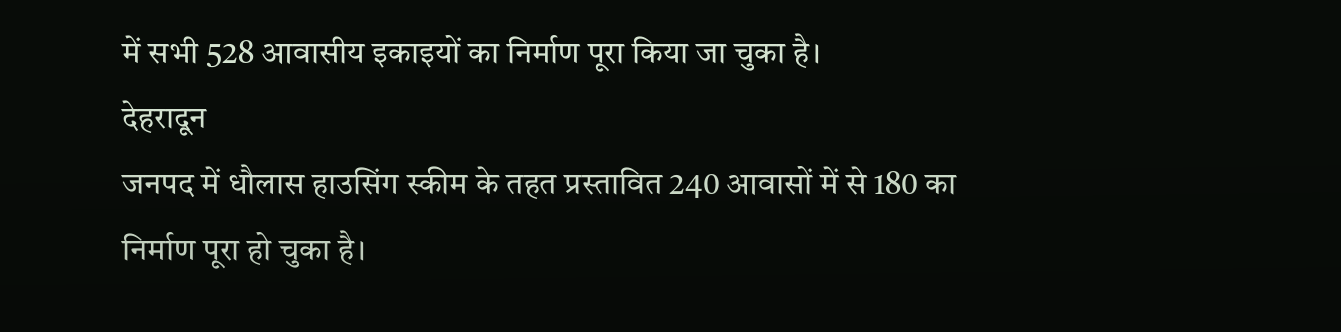में सभी 528 आवासीय इकाइयों का निर्माण पूरा किया जा चुका है।
देहरादून
जनपद में धौलास हाउसिंग स्कीम के तहत प्रस्तावित 240 आवासों में से 180 का निर्माण पूरा हो चुका है।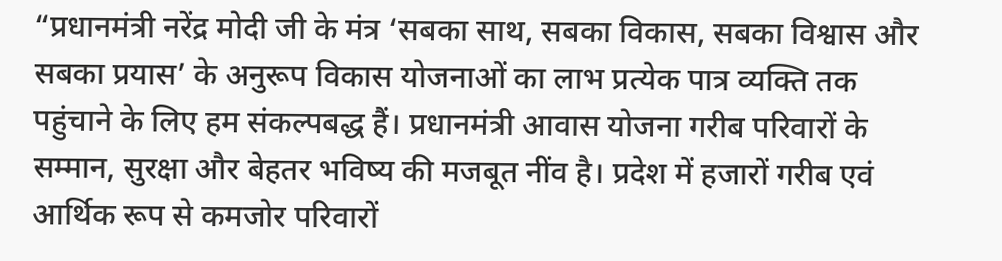“प्रधानमंत्री नरेंद्र मोदी जी के मंत्र ‘सबका साथ, सबका विकास, सबका विश्वास और सबका प्रयास’ के अनुरूप विकास योजनाओं का लाभ प्रत्येक पात्र व्यक्ति तक पहुंचाने के लिए हम संकल्पबद्ध हैं। प्रधानमंत्री आवास योजना गरीब परिवारों के सम्मान, सुरक्षा और बेहतर भविष्य की मजबूत नींव है। प्रदेश में हजारों गरीब एवं आर्थिक रूप से कमजोर परिवारों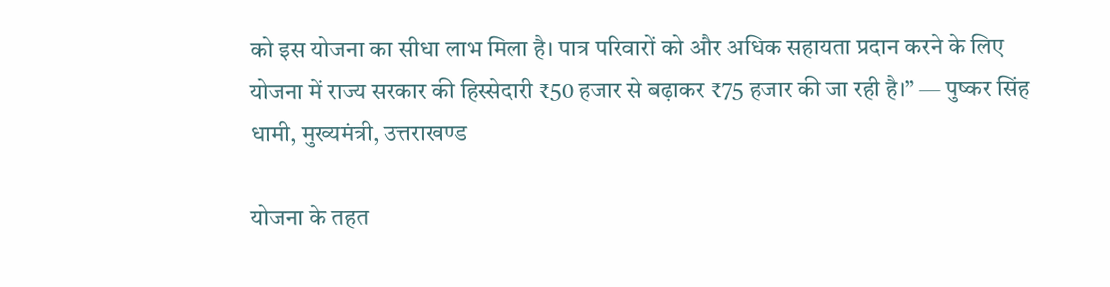को इस योजना का सीधा लाभ मिला है। पात्र परिवारों को और अधिक सहायता प्रदान करने के लिए योजना में राज्य सरकार की हिस्सेदारी ₹50 हजार से बढ़ाकर ₹75 हजार की जा रही है।” — पुष्कर सिंह धामी, मुख्यमंत्री, उत्तराखण्ड

योजना के तहत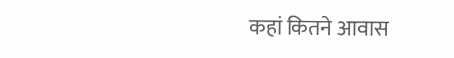कहां कितने आवास